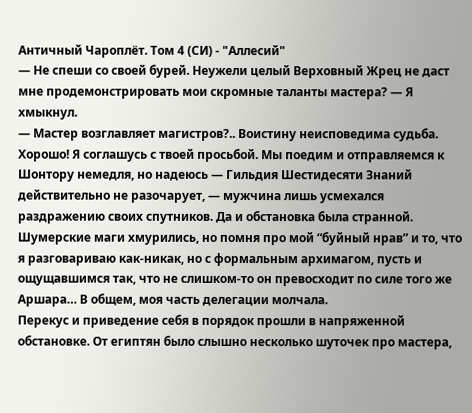Античный Чароплёт. Том 4 (СИ) - "Аллесий"
— Не спеши со своей бурей. Неужели целый Верховный Жрец не даст мне продемонстрировать мои скромные таланты мастера? — Я хмыкнул.
— Мастер возглавляет магистров?.. Воистину неисповедима судьба. Хорошо! Я соглашусь с твоей просьбой. Мы поедим и отправляемся к Шонтору немедля, но надеюсь — Гильдия Шестидесяти Знаний действительно не разочарует, — мужчина лишь усмехался раздражению своих спутников. Да и обстановка была странной. Шумерские маги хмурились, но помня про мой “буйный нрав” и то, что я разговариваю как-никак, но с формальным архимагом, пусть и ощущавшимся так, что не слишком-то он превосходит по силе того же Аршара… В общем, моя часть делегации молчала.
Перекус и приведение себя в порядок прошли в напряженной обстановке. От египтян было слышно несколько шуточек про мастера,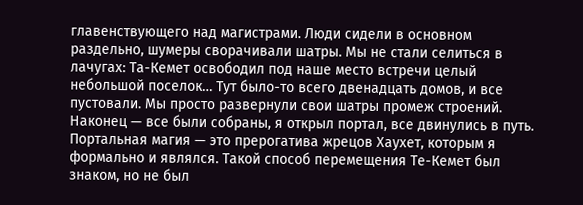главенствующего над магистрами. Люди сидели в основном раздельно, шумеры сворачивали шатры. Мы не стали селиться в лачугах: Та-Кемет освободил под наше место встречи целый небольшой поселок… Тут было-то всего двенадцать домов, и все пустовали. Мы просто развернули свои шатры промеж строений. Наконец — все были собраны, я открыл портал, все двинулись в путь.
Портальная магия — это прерогатива жрецов Хаухет, которым я формально и являлся. Такой способ перемещения Те-Кемет был знаком, но не был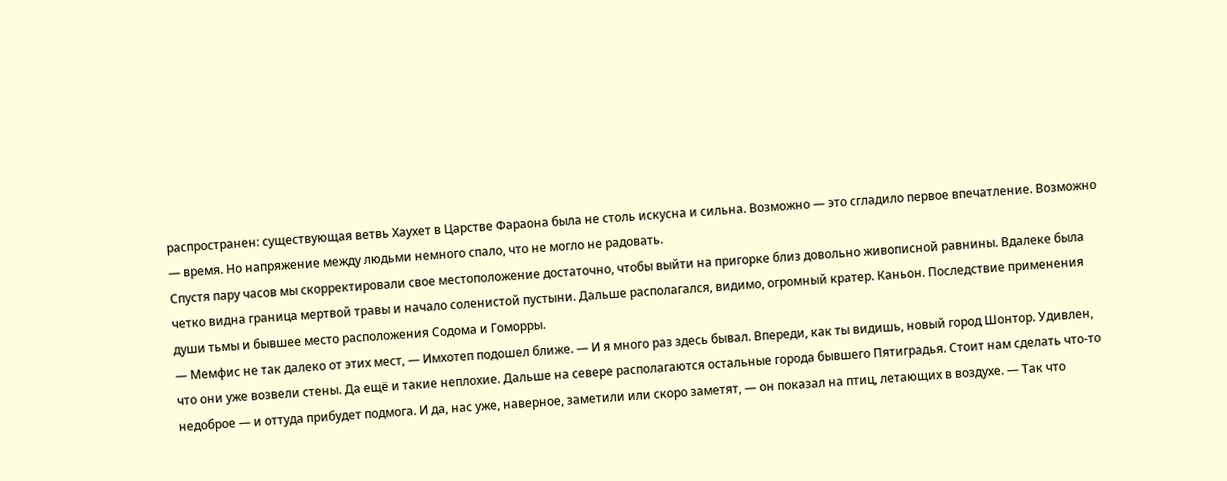распространен: существующая ветвь Хаухет в Царстве Фараона была не столь искусна и сильна. Возможно — это сгладило первое впечатление. Возможно — время. Но напряжение между людьми немного спало, что не могло не радовать.
Спустя пару часов мы скорректировали свое местоположение достаточно, чтобы выйти на пригорке близ довольно живописной равнины. Вдалеке была четко видна граница мертвой травы и начало соленистой пустыни. Дальше располагался, видимо, огромный кратер. Каньон. Последствие применения души тьмы и бывшее место расположения Содома и Гоморры.
— Мемфис не так далеко от этих мест, — Имхотеп подошел ближе. — И я много раз здесь бывал. Впереди, как ты видишь, новый город Шонтор. Удивлен, что они уже возвели стены. Да ещё и такие неплохие. Дальше на севере располагаются остальные города бывшего Пятиградья. Стоит нам сделать что-то недоброе — и оттуда прибудет подмога. И да, нас уже, наверное, заметили или скоро заметят, — он показал на птиц, летающих в воздухе. — Так что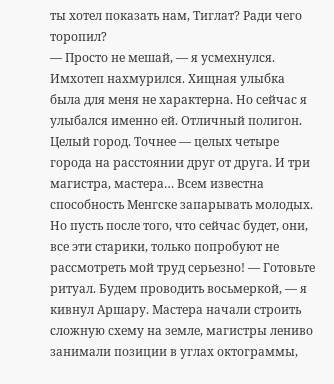ты хотел показать нам, Тиглат? Ради чего торопил?
— Просто не мешай, — я усмехнулся. Имхотеп нахмурился. Хищная улыбка была для меня не характерна. Но сейчас я улыбался именно ей. Отличный полигон. Целый город. Точнее — целых четыре города на расстоянии друг от друга. И три магистра, мастера… Всем известна способность Менгске запарывать молодых. Но пусть после того, что сейчас будет, они, все эти старики, только попробуют не рассмотреть мой труд серьезно! — Готовьте ритуал. Будем проводить восьмеркой, — я кивнул Аршару. Мастера начали строить сложную схему на земле, магистры лениво занимали позиции в углах октограммы,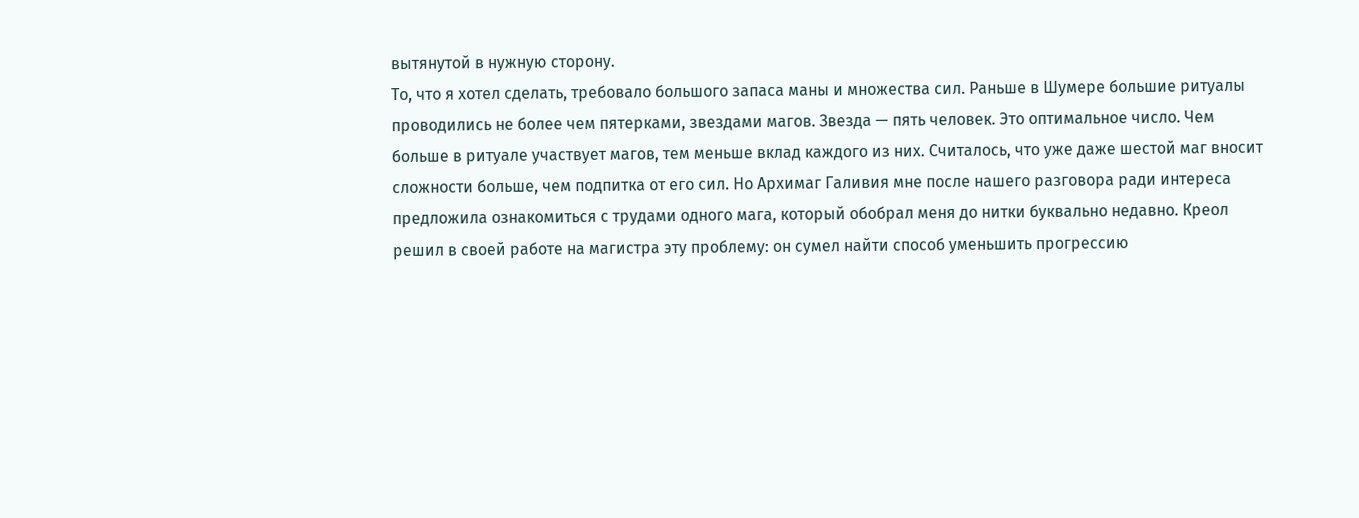вытянутой в нужную сторону.
То, что я хотел сделать, требовало большого запаса маны и множества сил. Раньше в Шумере большие ритуалы проводились не более чем пятерками, звездами магов. Звезда — пять человек. Это оптимальное число. Чем больше в ритуале участвует магов, тем меньше вклад каждого из них. Считалось, что уже даже шестой маг вносит сложности больше, чем подпитка от его сил. Но Архимаг Галивия мне после нашего разговора ради интереса предложила ознакомиться с трудами одного мага, который обобрал меня до нитки буквально недавно. Креол решил в своей работе на магистра эту проблему: он сумел найти способ уменьшить прогрессию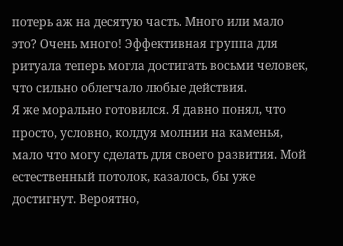потерь аж на десятую часть. Много или мало это? Очень много! Эффективная группа для ритуала теперь могла достигать восьми человек, что сильно облегчало любые действия.
Я же морально готовился. Я давно понял, что просто, условно, колдуя молнии на каменья, мало что могу сделать для своего развития. Мой естественный потолок, казалось, бы уже достигнут. Вероятно,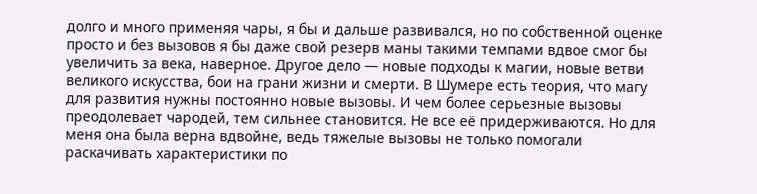долго и много применяя чары, я бы и дальше развивался, но по собственной оценке просто и без вызовов я бы даже свой резерв маны такими темпами вдвое смог бы увеличить за века, наверное. Другое дело — новые подходы к магии, новые ветви великого искусства, бои на грани жизни и смерти. В Шумере есть теория, что магу для развития нужны постоянно новые вызовы. И чем более серьезные вызовы преодолевает чародей, тем сильнее становится. Не все её придерживаются. Но для меня она была верна вдвойне, ведь тяжелые вызовы не только помогали раскачивать характеристики по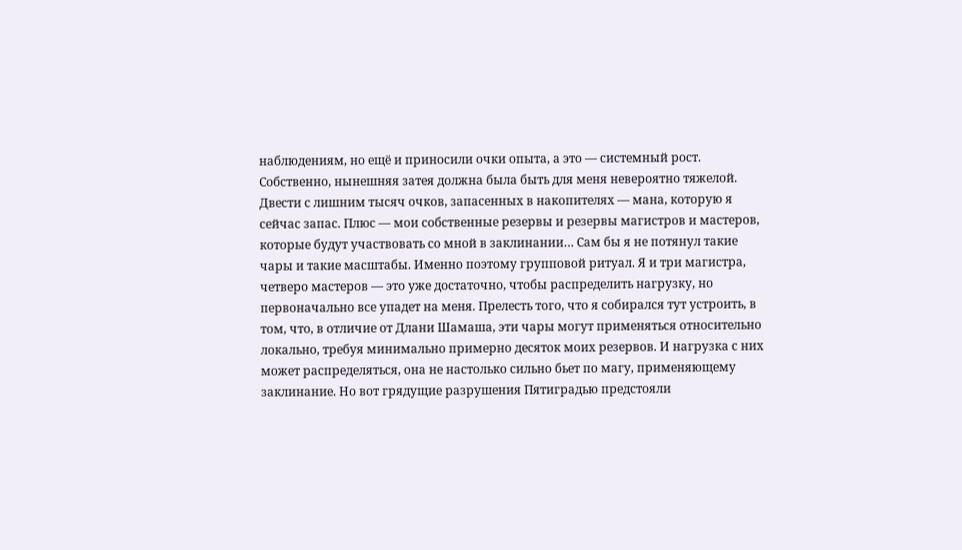наблюдениям, но ещё и приносили очки опыта, а это — системный рост.
Собственно, нынешняя затея должна была быть для меня невероятно тяжелой. Двести с лишним тысяч очков, запасенных в накопителях — мана, которую я сейчас запас. Плюс — мои собственные резервы и резервы магистров и мастеров, которые будут участвовать со мной в заклинании… Сам бы я не потянул такие чары и такие масштабы. Именно поэтому групповой ритуал. Я и три магистра, четверо мастеров — это уже достаточно, чтобы распределить нагрузку, но первоначально все упадет на меня. Прелесть того, что я собирался тут устроить, в том, что, в отличие от Длани Шамаша, эти чары могут применяться относительно локально, требуя минимально примерно десяток моих резервов. И нагрузка с них может распределяться, она не настолько сильно бьет по магу, применяющему заклинание. Но вот грядущие разрушения Пятиградью предстояли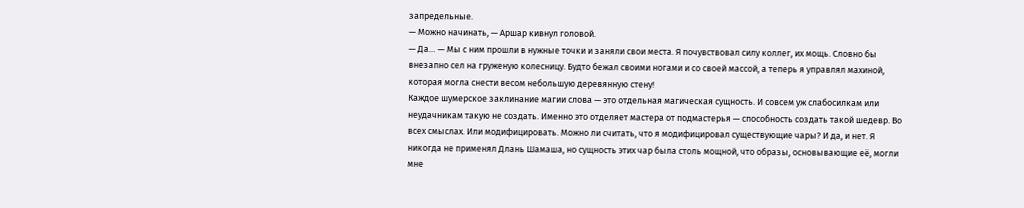запредельные.
— Можно начинать, — Аршар кивнул головой.
— Да… — Мы с ним прошли в нужные точки и заняли свои места. Я почувствовал силу коллег, их мощь. Словно бы внезапно сел на груженую колесницу. Будто бежал своими ногами и со своей массой, а теперь я управлял махиной, которая могла снести весом небольшую деревянную стену!
Каждое шумерское заклинание магии слова — это отдельная магическая сущность. И совсем уж слабосилкам или неудачникам такую не создать. Именно это отделяет мастера от подмастерья — способность создать такой шедевр. Во всех смыслах. Или модифицировать. Можно ли считать, что я модифицировал существующие чары? И да, и нет. Я никогда не применял Длань Шамаша, но сущность этих чар была столь мощной, что образы, основывающие её, могли мне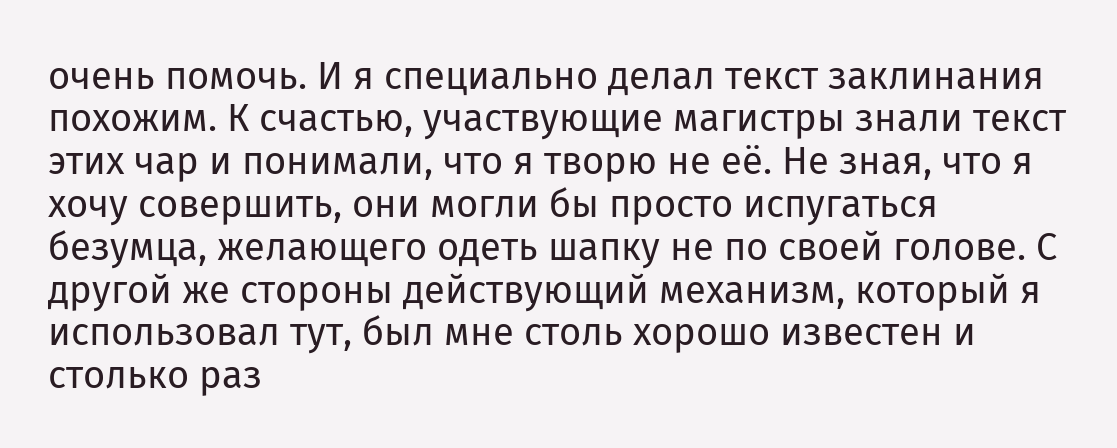очень помочь. И я специально делал текст заклинания похожим. К счастью, участвующие магистры знали текст этих чар и понимали, что я творю не её. Не зная, что я хочу совершить, они могли бы просто испугаться безумца, желающего одеть шапку не по своей голове. С другой же стороны действующий механизм, который я использовал тут, был мне столь хорошо известен и столько раз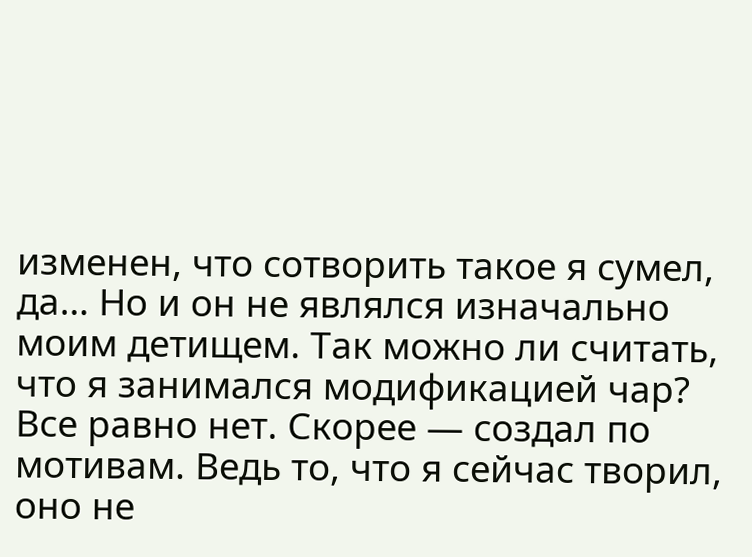изменен, что сотворить такое я сумел, да… Но и он не являлся изначально моим детищем. Так можно ли считать, что я занимался модификацией чар? Все равно нет. Скорее — создал по мотивам. Ведь то, что я сейчас творил, оно не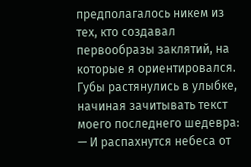предполагалось никем из тех, кто создавал первообразы заклятий, на которые я ориентировался.
Губы растянулись в улыбке, начиная зачитывать текст моего последнего шедевра:
— И распахнутся небеса от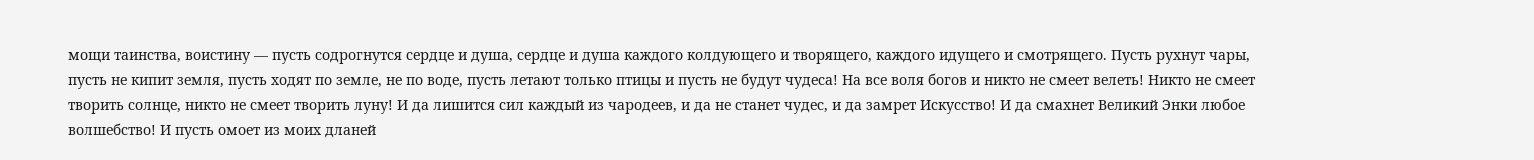мощи таинства, воистину — пусть содрогнутся сердце и душа, сердце и душа каждого колдующего и творящего, каждого идущего и смотрящего. Пусть рухнут чары, пусть не кипит земля, пусть ходят по земле, не по воде, пусть летают только птицы и пусть не будут чудеса! На все воля богов и никто не смеет велеть! Никто не смеет творить солнце, никто не смеет творить луну! И да лишится сил каждый из чародеев, и да не станет чудес, и да замрет Искусство! И да смахнет Великий Энки любое волшебство! И пусть омоет из моих дланей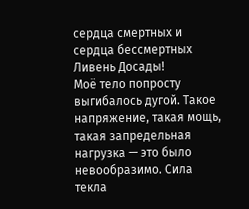сердца смертных и сердца бессмертных Ливень Досады!
Моё тело попросту выгибалось дугой. Такое напряжение, такая мощь, такая запредельная нагрузка — это было невообразимо. Сила текла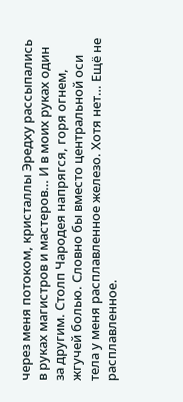через меня потоком, кристаллы Эредху рассыпались в руках магистров и мастеров… И в моих руках один за другим. Столп Чародея напрягся, горя огнем, жгучей болью. Словно бы вместо центральной оси тела у меня расплавленное железо. Хотя нет… Ещё не расплавленное.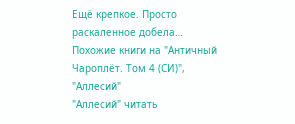Ещё крепкое. Просто раскаленное добела…
Похожие книги на "Античный Чароплёт. Том 4 (СИ)", "Аллесий"
"Аллесий" читать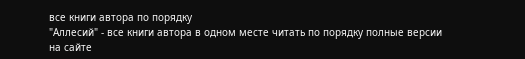все книги автора по порядку
"Аллесий" - все книги автора в одном месте читать по порядку полные версии на сайте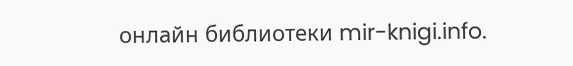онлайн библиотеки mir-knigi.info.